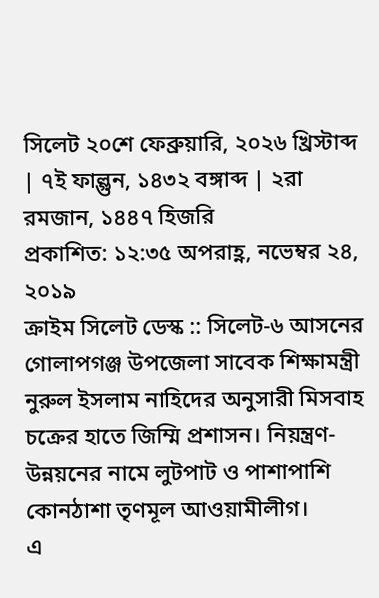সিলেট ২০শে ফেব্রুয়ারি, ২০২৬ খ্রিস্টাব্দ | ৭ই ফাল্গুন, ১৪৩২ বঙ্গাব্দ | ২রা রমজান, ১৪৪৭ হিজরি
প্রকাশিত: ১২:৩৫ অপরাহ্ণ, নভেম্বর ২৪, ২০১৯
ক্রাইম সিলেট ডেস্ক :: সিলেট-৬ আসনের গোলাপগঞ্জ উপজেলা সাবেক শিক্ষামন্ত্রী নুরুল ইসলাম নাহিদের অনুসারী মিসবাহ চক্রের হাতে জিম্মি প্রশাসন। নিয়ন্ত্রণ-উন্নয়নের নামে লুটপাট ও পাশাপাশি কোনঠাশা তৃণমূল আওয়ামীলীগ।
এ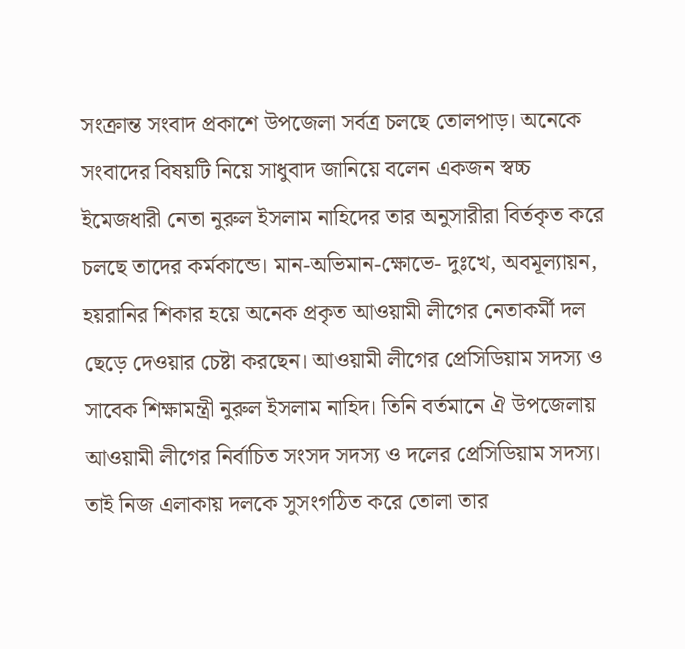সংক্রান্ত সংবাদ প্রকাশে উপজেলা সর্বত্র চলছে তোলপাড়। অনেকে সংবাদের বিষয়টি নিয়ে সাধুবাদ জানিয়ে বলেন একজন স্বচ্চ ইমেজধারী নেতা নুরুল ইসলাম নাহিদের তার অনুসারীরা বির্তকৃত করে চলছে তাদের কর্মকান্ডে। মান-অভিমান-ক্ষোভে- দুঃখে, অবমূল্যায়ন, হয়রানির শিকার হয়ে অনেক প্রকৃত আওয়ামী লীগের নেতাকর্মী দল ছেড়ে দেওয়ার চেষ্টা করছেন। আওয়ামী লীগের প্রেসিডিয়াম সদস্য ও সাবেক শিক্ষামন্ত্রী নুরুল ইসলাম নাহিদ। তিনি বর্তমানে ঐ উপজেলায় আওয়ামী লীগের নির্বাচিত সংসদ সদস্য ও দলের প্রেসিডিয়াম সদস্য। তাই নিজ এলাকায় দলকে সুসংগঠিত করে তোলা তার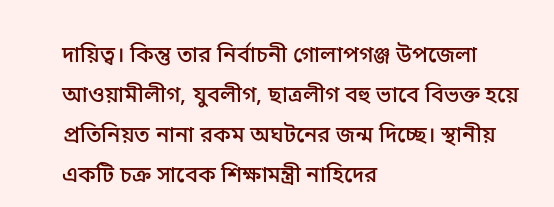দায়িত্ব। কিন্তু তার নির্বাচনী গোলাপগঞ্জ উপজেলা আওয়ামীলীগ, যুবলীগ, ছাত্রলীগ বহু ভাবে বিভক্ত হয়ে প্রতিনিয়ত নানা রকম অঘটনের জন্ম দিচ্ছে। স্থানীয় একটি চক্র সাবেক শিক্ষামন্ত্রী নাহিদের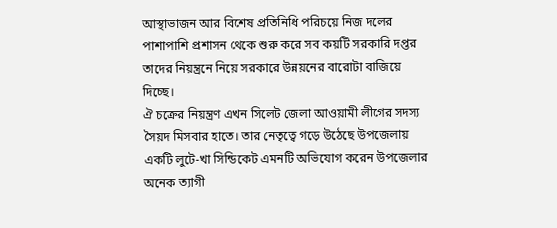আস্থাভাজন আর বিশেষ প্রতিনিধি পরিচয়ে নিজ দলের পাশাপাশি প্রশাসন থেকে শুরু করে সব কয়টি সরকারি দপ্তর তাদের নিয়ন্ত্রনে নিয়ে সরকারে উন্নয়নের বারোটা বাজিয়ে দিচ্ছে।
ঐ চক্রের নিয়ন্ত্রণ এখন সিলেট জেলা আওয়ামী লীগের সদস্য সৈয়দ মিসবার হাতে। তার নেতৃত্বে গড়ে উঠেছে উপজেলায় একটি লুটে-খা সিন্ডিকেট এমনটি অভিযোগ করেন উপজেলার অনেক ত্যাগী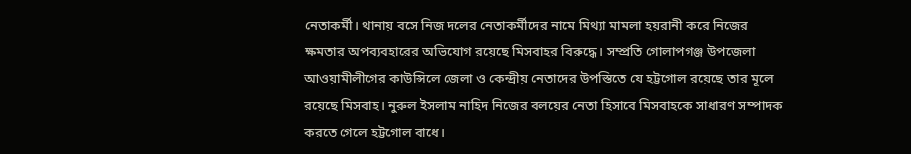নেতাকর্মী। থানায় বসে নিজ দলের নেতাকর্মীদের নামে মিথ্যা মামলা হয়রানী করে নিজের ক্ষমতার অপব্যবহারের অভিযোগ রয়েছে মিসবাহর বিরুদ্ধে। সম্প্রতি গোলাপগঞ্জ উপজেলা আওয়ামীলীগের কাউন্সিলে জেলা ও কেন্দ্রীয় নেতাদের উপস্তিতে যে হট্টগোল রয়েছে তার মূলে রয়েছে মিসবাহ। নুরুল ইসলাম নাহিদ নিজের বলয়ের নেতা হিসাবে মিসবাহকে সাধারণ সম্পাদক করতে গেলে হট্টগোল বাধে।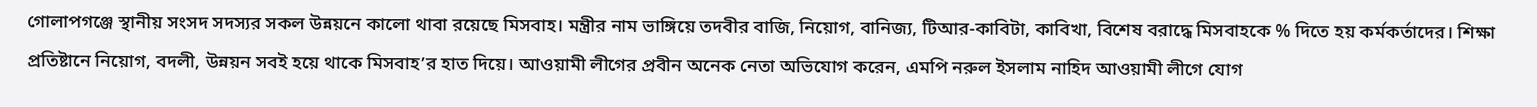গোলাপগঞ্জে স্থানীয় সংসদ সদস্যর সকল উন্নয়নে কালো থাবা রয়েছে মিসবাহ। মন্ত্রীর নাম ভাঙ্গিয়ে তদবীর বাজি, নিয়োগ, বানিজ্য, টিআর-কাবিটা, কাবিখা, বিশেষ বরাদ্ধে মিসবাহকে % দিতে হয় কর্মকর্তাদের। শিক্ষা প্রতিষ্টানে নিয়োগ, বদলী, উন্নয়ন সবই হয়ে থাকে মিসবাহ’র হাত দিয়ে। আওয়ামী লীগের প্রবীন অনেক নেতা অভিযোগ করেন, এমপি নরুল ইসলাম নাহিদ আওয়ামী লীগে যোগ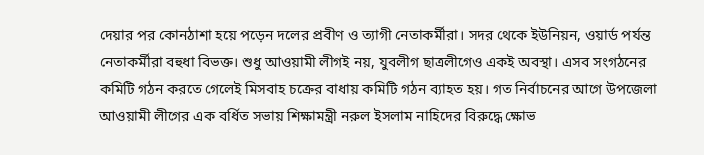দেয়ার পর কোনঠাশা হয়ে পড়েন দলের প্রবীণ ও ত্যাগী নেতাকর্মীরা। সদর থেকে ইউনিয়ন, ওয়ার্ড পর্যন্ত নেতাকর্মীরা বহুধা বিভক্ত। শুধু আওয়ামী লীগই নয়, যুবলীগ ছাত্রলীগেও একই অবস্থা। এসব সংগঠনের কমিটি গঠন করতে গেলেই মিসবাহ চক্রের বাধায় কমিটি গঠন ব্যাহত হয়। গত নির্বাচনের আগে উপজেলা আওয়ামী লীগের এক বর্ধিত সভায় শিক্ষামন্ত্রী নরুল ইসলাম নাহিদের বিরুদ্ধে ক্ষোভ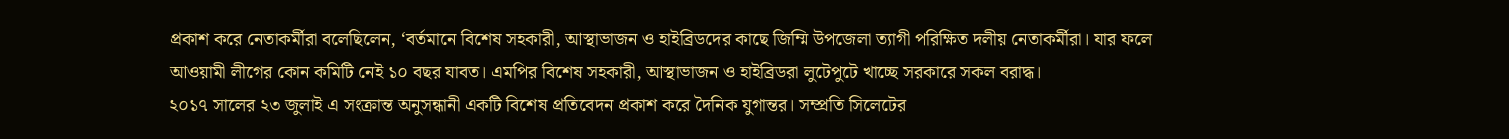প্রকাশ করে নেতাকর্মীরা বলেছিলেন, ‘বর্তমানে বিশেষ সহকারী, আস্থাভাজন ও হাইব্রিডদের কাছে জিম্মি উপজেলা ত্যাগী পরিক্ষিত দলীয় নেতাকর্মীরা। যার ফলে আওয়ামী লীগের কোন কমিটি নেই ১০ বছর যাবত। এমপির বিশেষ সহকারী, আস্থাভাজন ও হাইব্রিডরা লুটেপুটে খাচ্ছে সরকারে সকল বরাদ্ধ।
২০১৭ সালের ২৩ জুলাই এ সংক্রান্ত অনুসন্ধানী একটি বিশেষ প্রতিবেদন প্রকাশ করে দৈনিক যুগান্তর। সম্প্রতি সিলেটের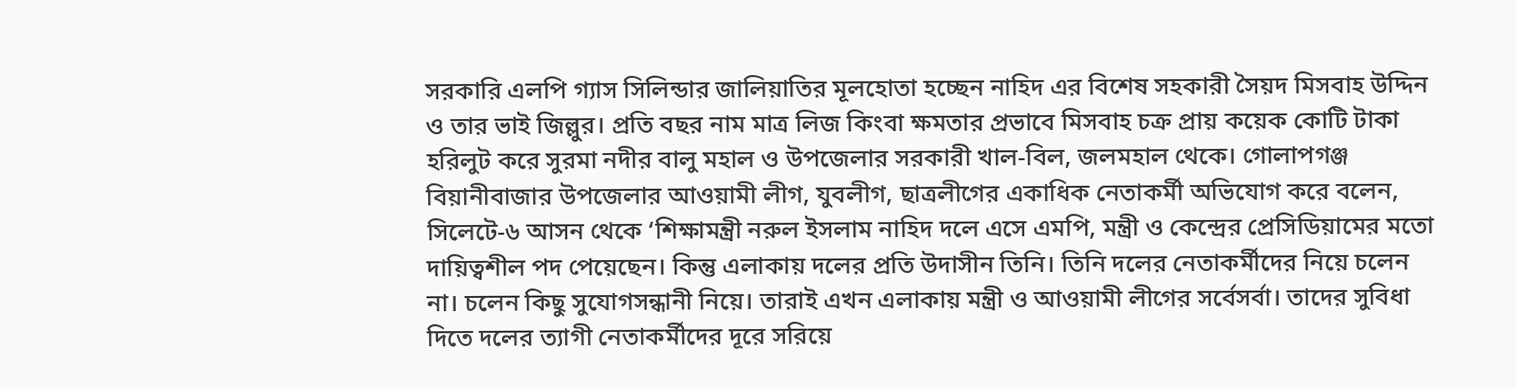সরকারি এলপি গ্যাস সিলিন্ডার জালিয়াতির মূলহোতা হচ্ছেন নাহিদ এর বিশেষ সহকারী সৈয়দ মিসবাহ উদ্দিন ও তার ভাই জিল্লুর। প্রতি বছর নাম মাত্র লিজ কিংবা ক্ষমতার প্রভাবে মিসবাহ চক্র প্রায় কয়েক কোটি টাকা হরিলুট করে সুরমা নদীর বালু মহাল ও উপজেলার সরকারী খাল-বিল, জলমহাল থেকে। গোলাপগঞ্জ বিয়ানীবাজার উপজেলার আওয়ামী লীগ, যুবলীগ, ছাত্রলীগের একাধিক নেতাকর্মী অভিযোগ করে বলেন, সিলেটে-৬ আসন থেকে ‘শিক্ষামন্ত্রী নরুল ইসলাম নাহিদ দলে এসে এমপি, মন্ত্রী ও কেন্দ্রের প্রেসিডিয়ামের মতো দায়িত্বশীল পদ পেয়েছেন। কিন্তু এলাকায় দলের প্রতি উদাসীন তিনি। তিনি দলের নেতাকর্মীদের নিয়ে চলেন না। চলেন কিছু সুযোগসন্ধানী নিয়ে। তারাই এখন এলাকায় মন্ত্রী ও আওয়ামী লীগের সর্বেসর্বা। তাদের সুবিধা দিতে দলের ত্যাগী নেতাকর্মীদের দূরে সরিয়ে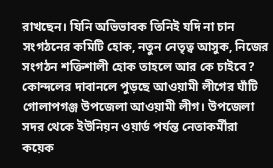রাখছেন। যিনি অভিভাবক তিনিই যদি না চান সংগঠনের কমিটি হোক, নতুন নেতৃত্ব আসুক, নিজের সংগঠন শক্তিশালী হোক তাহলে আর কে চাইবে? কোন্দলের দাবানলে পুড়ছে আওয়ামী লীগের ঘাঁটি গোলাপগঞ্জ উপজেলা আওয়ামী লীগ। উপজেলা সদর থেকে ইউনিয়ন ওয়ার্ড পর্যন্ত নেতাকর্মীরা কয়েক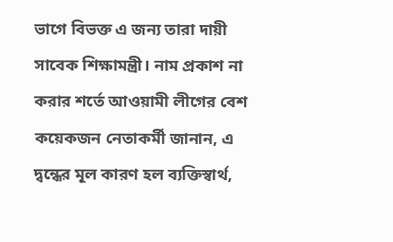ভাগে বিভক্ত এ জন্য তারা দায়ী সাবেক শিক্ষামন্ত্রী। নাম প্রকাশ না করার শর্তে আওয়ামী লীগের বেশ কয়েকজন নেতাকর্মী জানান, এ দ্বন্ধের মূল কারণ হল ব্যক্তিস্বার্থ,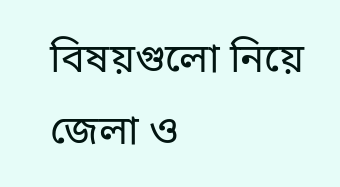বিষয়গুলো নিয়ে জেলা ও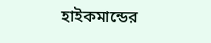হাইকমান্ডের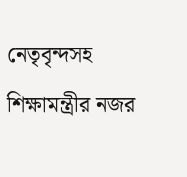নেতৃবৃন্দসহ শিক্ষামন্ত্রীর নজর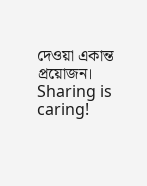দেওয়া একান্ত প্রয়োজন।
Sharing is caring!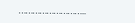………………………..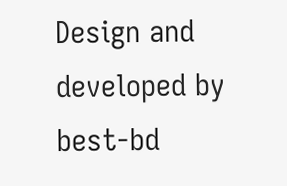Design and developed by best-bd